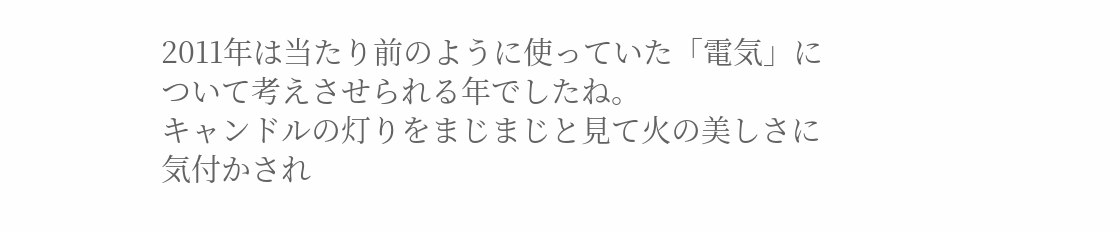2011年は当たり前のように使っていた「電気」について考えさせられる年でしたね。
キャンドルの灯りをまじまじと見て火の美しさに気付かされ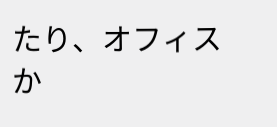たり、オフィスか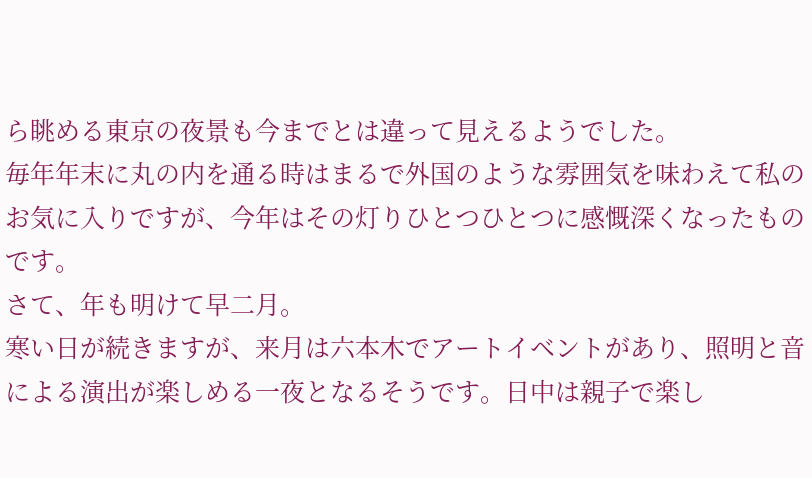ら眺める東京の夜景も今までとは違って見えるようでした。
毎年年末に丸の内を通る時はまるで外国のような雰囲気を味わえて私のお気に入りですが、今年はその灯りひとつひとつに感慨深くなったものです。
さて、年も明けて早二月。
寒い日が続きますが、来月は六本木でアートイベントがあり、照明と音による演出が楽しめる一夜となるそうです。日中は親子で楽し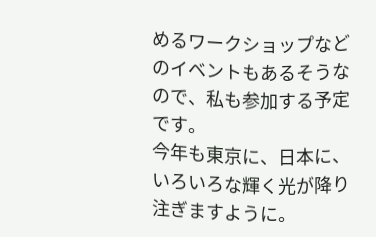めるワークショップなどのイベントもあるそうなので、私も参加する予定です。
今年も東京に、日本に、いろいろな輝く光が降り注ぎますように。